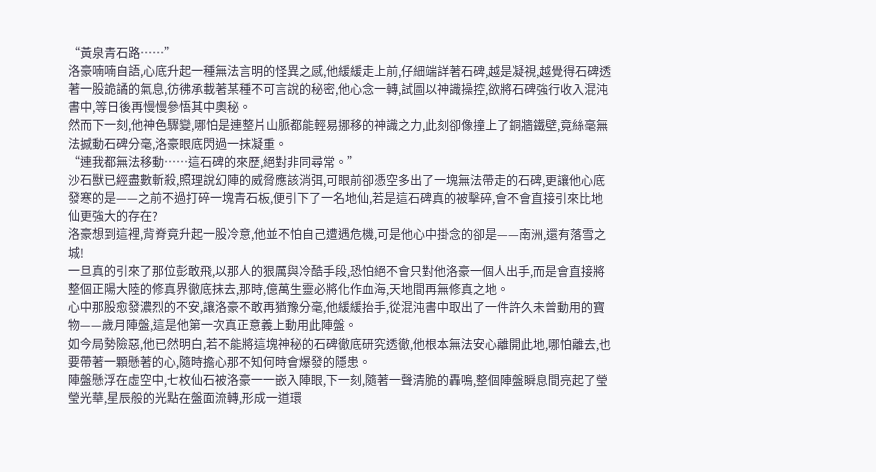“黃泉青石路……”
洛豪喃喃自語,心底升起一種無法言明的怪異之感,他緩緩走上前,仔細端詳著石碑,越是凝視,越覺得石碑透著一股詭譎的氣息,彷彿承載著某種不可言說的秘密,他心念一轉,試圖以神識操控,欲將石碑強行收入混沌書中,等日後再慢慢參悟其中奧秘。
然而下一刻,他神色驟變,哪怕是連整片山脈都能輕易挪移的神識之力,此刻卻像撞上了銅牆鐵壁,竟絲毫無法撼動石碑分毫,洛豪眼底閃過一抹凝重。
“連我都無法移動……這石碑的來歷,絕對非同尋常。”
沙石獸已經盡數斬殺,照理說幻陣的威脅應該消弭,可眼前卻憑空多出了一塊無法帶走的石碑,更讓他心底發寒的是——之前不過打碎一塊青石板,便引下了一名地仙,若是這石碑真的被擊碎,會不會直接引來比地仙更強大的存在?
洛豪想到這裡,背脊竟升起一股冷意,他並不怕自己遭遇危機,可是他心中掛念的卻是——南洲,還有落雪之城!
一旦真的引來了那位彭敢飛,以那人的狠厲與冷酷手段,恐怕絕不會只對他洛豪一個人出手,而是會直接將整個正陽大陸的修真界徹底抹去,那時,億萬生靈必將化作血海,天地間再無修真之地。
心中那股愈發濃烈的不安,讓洛豪不敢再猶豫分毫,他緩緩抬手,從混沌書中取出了一件許久未曾動用的寶物——歲月陣盤,這是他第一次真正意義上動用此陣盤。
如今局勢險惡,他已然明白,若不能將這塊神秘的石碑徹底研究透徹,他根本無法安心離開此地,哪怕離去,也要帶著一顆懸著的心,隨時擔心那不知何時會爆發的隱患。
陣盤懸浮在虛空中,七枚仙石被洛豪一一嵌入陣眼,下一刻,隨著一聲清脆的轟鳴,整個陣盤瞬息間亮起了瑩瑩光華,星辰般的光點在盤面流轉,形成一道環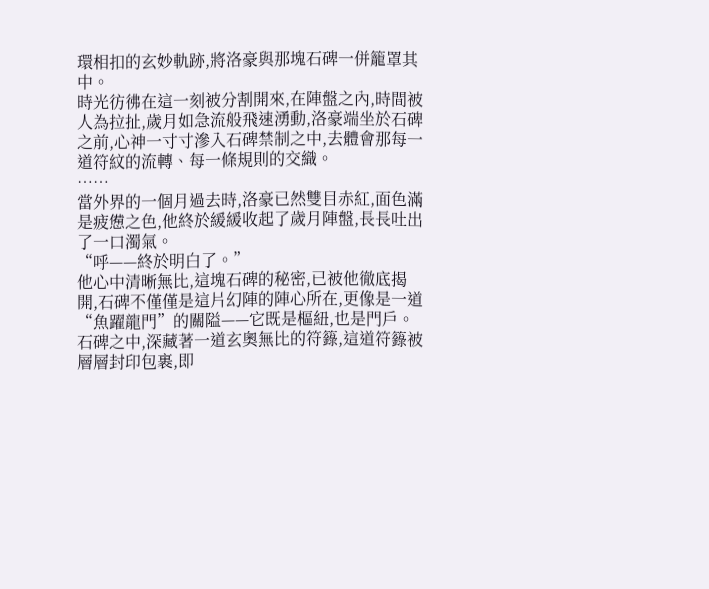環相扣的玄妙軌跡,將洛豪與那塊石碑一併籠罩其中。
時光彷彿在這一刻被分割開來,在陣盤之內,時間被人為拉扯,歲月如急流般飛速湧動,洛豪端坐於石碑之前,心神一寸寸滲入石碑禁制之中,去體會那每一道符紋的流轉、每一條規則的交織。
……
當外界的一個月過去時,洛豪已然雙目赤紅,面色滿是疲憊之色,他終於緩緩收起了歲月陣盤,長長吐出了一口濁氣。
“呼——終於明白了。”
他心中清晰無比,這塊石碑的秘密,已被他徹底揭開,石碑不僅僅是這片幻陣的陣心所在,更像是一道“魚躍龍門”的關隘——它既是樞紐,也是門戶。
石碑之中,深藏著一道玄奧無比的符籙,這道符籙被層層封印包裹,即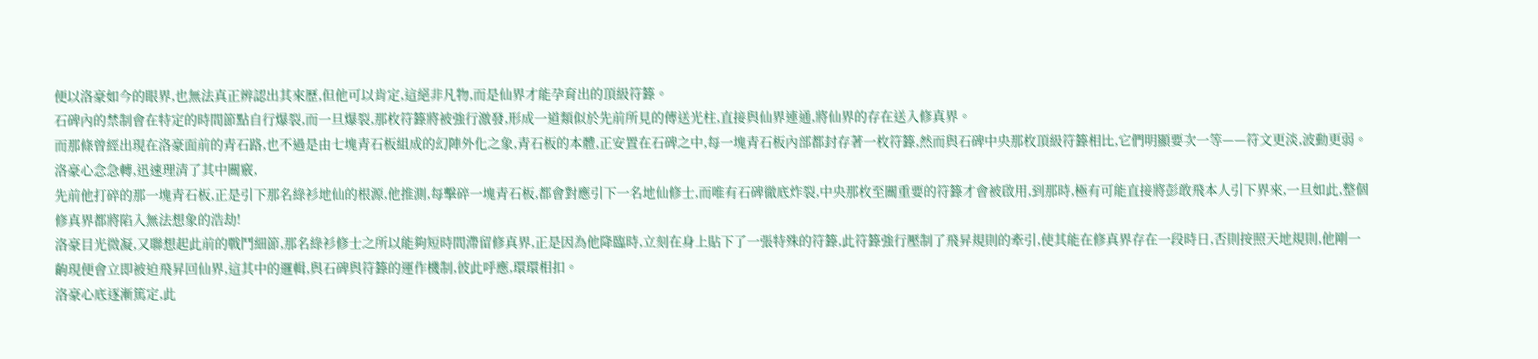便以洛豪如今的眼界,也無法真正辨認出其來歷,但他可以肯定,這絕非凡物,而是仙界才能孕育出的頂級符籙。
石碑內的禁制會在特定的時間節點自行爆裂,而一旦爆裂,那枚符籙將被強行激發,形成一道類似於先前所見的傳送光柱,直接與仙界連通,將仙界的存在送入修真界。
而那條曾經出現在洛豪面前的青石路,也不過是由七塊青石板組成的幻陣外化之象,青石板的本體,正安置在石碑之中,每一塊青石板內部都封存著一枚符籙,然而與石碑中央那枚頂級符籙相比,它們明顯要次一等——符文更淡,波動更弱。
洛豪心念急轉,迅速理清了其中關竅,
先前他打碎的那一塊青石板,正是引下那名綠衫地仙的根源,他推測,每擊碎一塊青石板,都會對應引下一名地仙修士,而唯有石碑徹底炸裂,中央那枚至關重要的符籙才會被啟用,到那時,極有可能直接將彭敢飛本人引下界來,一旦如此,整個修真界都將陷入無法想象的浩劫!
洛豪目光微凝,又聯想起此前的戰鬥細節,那名綠衫修士之所以能夠短時間滯留修真界,正是因為他降臨時,立刻在身上貼下了一張特殊的符籙,此符籙強行壓制了飛昇規則的牽引,使其能在修真界存在一段時日,否則按照天地規則,他剛一齣現便會立即被迫飛昇回仙界,這其中的邏輯,與石碑與符籙的運作機制,彼此呼應,環環相扣。
洛豪心底逐漸篤定,此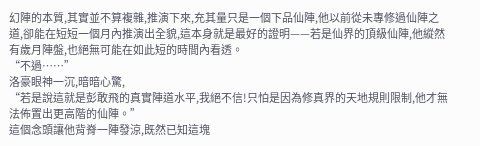幻陣的本質,其實並不算複雜,推演下來,充其量只是一個下品仙陣,他以前從未專修過仙陣之道,卻能在短短一個月內推演出全貌,這本身就是最好的證明——若是仙界的頂級仙陣,他縱然有歲月陣盤,也絕無可能在如此短的時間內看透。
“不過……”
洛豪眼神一沉,暗暗心驚,
“若是說這就是彭敢飛的真實陣道水平,我絕不信!只怕是因為修真界的天地規則限制,他才無法佈置出更高階的仙陣。”
這個念頭讓他背脊一陣發涼,既然已知這塊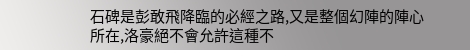石碑是彭敢飛降臨的必經之路,又是整個幻陣的陣心所在,洛豪絕不會允許這種不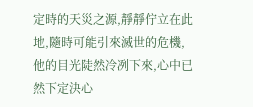定時的天災之源,靜靜佇立在此地,隨時可能引來滅世的危機,他的目光陡然冷冽下來,心中已然下定決心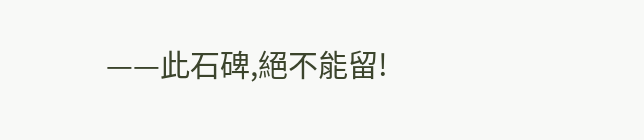——此石碑,絕不能留!